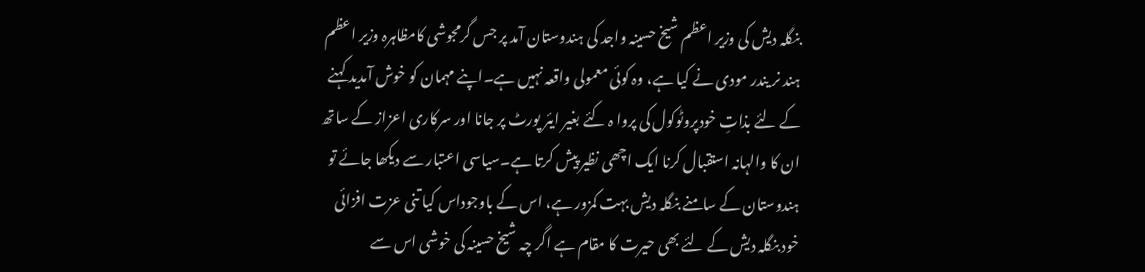بنگلہ دیش کی وزیر اعظم شیخ حسینہ واجد کی ہندوستان آمد پر جس گرمجوشی کامظاہرہ وزیر اعظم ہند نر یندر مودی نے کیا ہے، وہ کوئی معمولی واقعہ نہیں ہے۔اپنے مہمان کو خوش آمدید کہنے کے لئے بذاتِ خودپروٹوکول کی پروا ہ کئے بغیر ایئر پورٹ پر جانا اور سرکاری اعزاز کے ساتھ ان کا والہانہ استقبال کرنا ایک اچھی نظیر پیش کرتا ہے۔سیاسی اعتبار سے دیکھا جائے تو ہندوستان کے سامنے بنگلہ دیش بہت کمزور ہے، اس کے باوجوداس کیا تنی عزت افزائی خود بنگلہ دیش کے لئے بھی حیرت کا مقام ہے اگر چہ شیخ حسینہ کی خوشی اس سے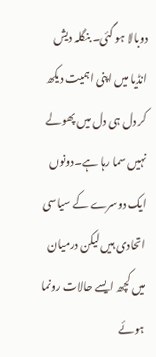دوبالا ہو گئی۔ بنگلہ دیش انڈیا میں اپنی اہمیت دیکھ کر دل ہی دل میں پھولے نہیں سما رہا ہے۔دونوں ایک دوسرے کے سیاسی اتحادی ہیں لیکن درمیان میں کچھ ایسے حالات رونما ہوئے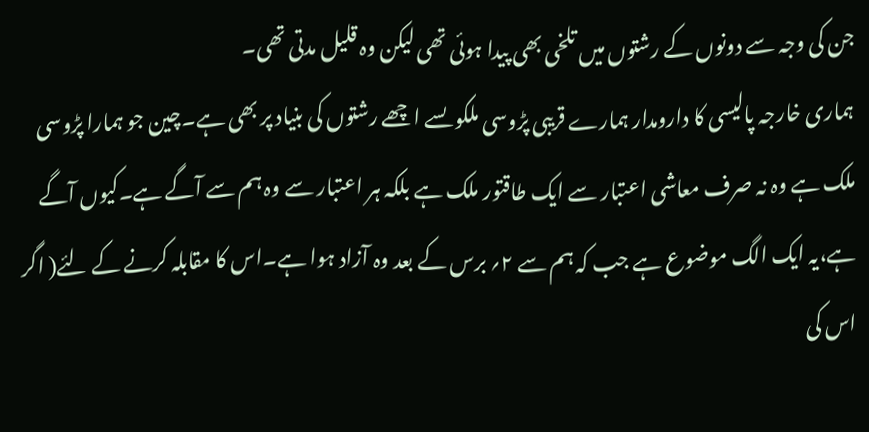جن کی وجہ سے دونوں کے رشتوں میں تلخی بھی پیدا ہوئی تھی لیکن وہ قلیل مدتی تھی۔
ہماری خارجہ پالیسی کا دارومدار ہمارے قریبی پڑوسی ملکو ںسے اچھے رشتوں کی بنیاد پر بھی ہے۔چین جو ہمارا پڑوسی ملک ہے وہ نہ صرف معاشی اعتبار سے ایک طاقتور ملک ہے بلکہ ہر اعتبار سے وہ ہم سے آگے ہے۔کیوں آگے ہے،یہ ایک الگ موضوع ہے جب کہ ہم سے ۲؍ برس کے بعد وہ آزاد ہوا ہے۔اس کا مقابلہ کرنے کے لئے( اگر اس کی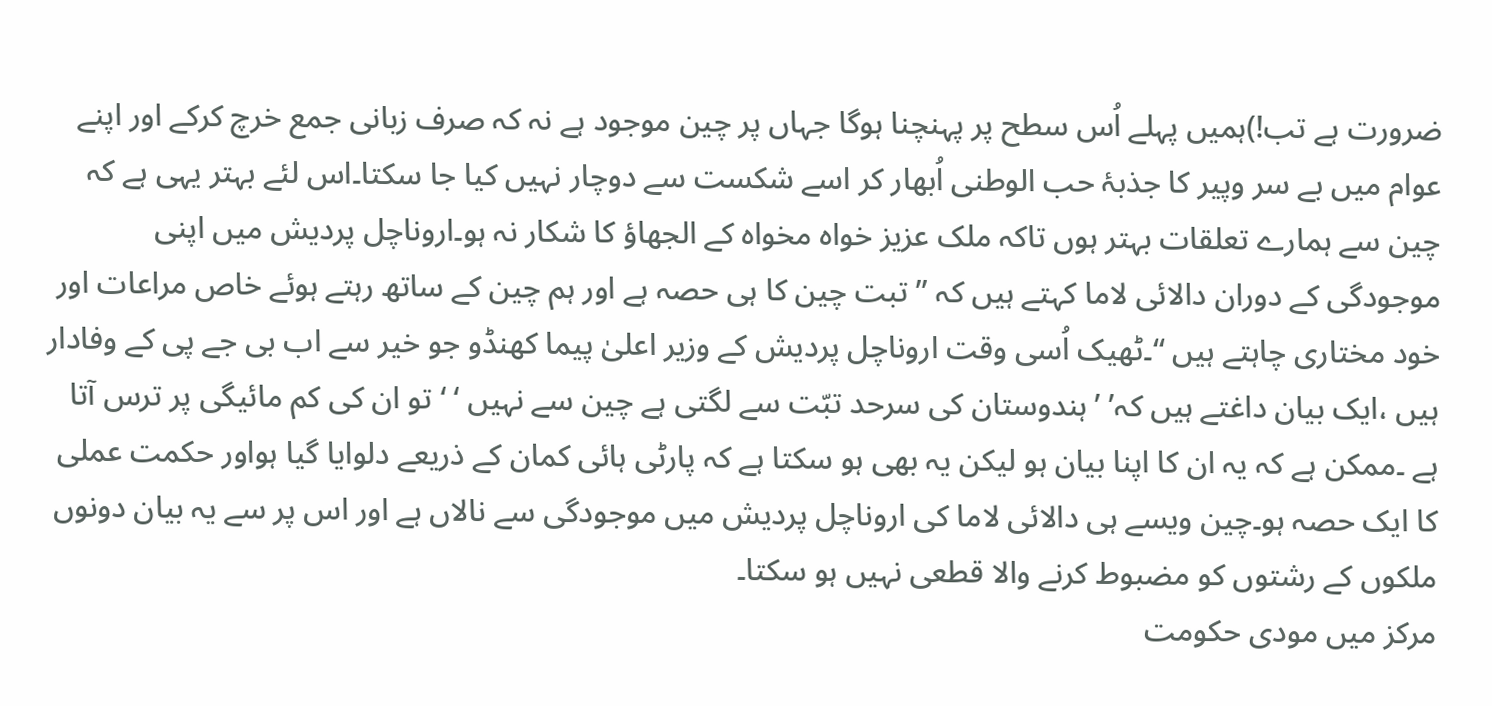ضرورت ہے تب!)ہمیں پہلے اُس سطح پر پہنچنا ہوگا جہاں پر چین موجود ہے نہ کہ صرف زبانی جمع خرچ کرکے اور اپنے عوام میں بے سر وپیر کا جذبۂ حب الوطنی اُبھار کر اسے شکست سے دوچار نہیں کیا جا سکتا۔اس لئے بہتر یہی ہے کہ چین سے ہمارے تعلقات بہتر ہوں تاکہ ملک عزیز خواہ مخواہ کے الجھاؤ کا شکار نہ ہو۔اروناچل پردیش میں اپنی موجودگی کے دوران دالائی لاما کہتے ہیں کہ ’’تبت چین کا ہی حصہ ہے اور ہم چین کے ساتھ رہتے ہوئے خاص مراعات اور خود مختاری چاہتے ہیں ‘‘۔ٹھیک اُسی وقت اروناچل پردیش کے وزیر اعلیٰ پیما کھنڈو جو خیر سے اب بی جے پی کے وفادار ہیں ،ایک بیان داغتے ہیں کہ’ ’ ہندوستان کی سرحد تبّت سے لگتی ہے چین سے نہیں ‘ ‘تو ان کی کم مائیگی پر ترس آتا ہے ۔ممکن ہے کہ یہ ان کا اپنا بیان ہو لیکن یہ بھی ہو سکتا ہے کہ پارٹی ہائی کمان کے ذریعے دلوایا گیا ہواور حکمت عملی کا ایک حصہ ہو۔چین ویسے ہی دالائی لاما کی اروناچل پردیش میں موجودگی سے نالاں ہے اور اس پر سے یہ بیان دونوں ملکوں کے رشتوں کو مضبوط کرنے والا قطعی نہیں ہو سکتا۔
مرکز میں مودی حکومت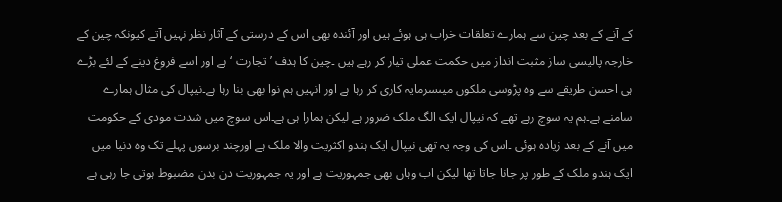کے آنے کے بعد چین سے ہمارے تعلقات خراب ہی ہوئے ہیں اور آئندہ بھی اس کے درستی کے آثار نظر نہیں آتے کیونکہ چین کے خارجہ پالیسی ساز مثبت انداز میں حکمت عملی تیار کر رہے ہیں ۔چین کا ہدف ’تجارت ‘ہے اور اسے فروغ دینے کے لئے بڑے ہی احسن طریقے سے وہ پڑوسی ملکوں میںسرمایہ کاری کر رہا ہے اور انہیں ہم نوا بھی بنا رہا ہے۔نیپال کی مثال ہمارے سامنے ہے۔ہم یہ سوچ رہے تھے کہ نیپال ایک الگ ملک ضرور ہے لیکن ہمارا ہی ہے۔اس سوچ میں شدت مودی کے حکومت میں آنے کے بعد زیادہ ہوئی ۔اس کی وجہ یہ تھی نیپال ایک ہندو اکثریت والا ملک ہے اورچند برسوں پہلے تک وہ دنیا میں ایک ہندو ملک کے طور پر جانا جاتا تھا لیکن اب وہاں بھی جمہوریت ہے اور یہ جمہوریت دن بدن مضبوط ہوتی جا رہی ہے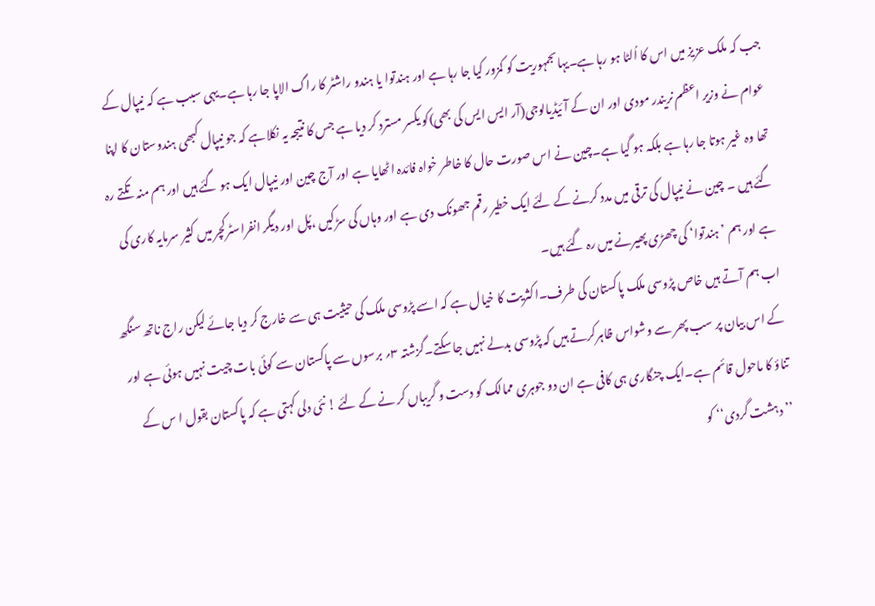جب کہ ملک عزیز میں اس کا اُلٹا ہو رہا ہے۔یہاںجمہوریت کو کمزور کیا جا رہا ہے اور ہندتوا یا ہندو راشٹر کا راگ الاپا جا رہا ہے۔یہی سبب ہے کہ نیپال کے عوام نے وزیر اعظم نریندر مودی اور ان کے آئیڈیالوجی(آر ایس ایس کی بھی)کو یکسر مسترد کر دیا ہے جس کا نتیجہ یہ نکلاہے کہ جو نیپال کبھی ہندوستان کا اپنا تھا وہ غیر ہوتا جا رہا ہے بلکہ ہو گیا ہے۔چین نے اس صورت حال کا خاطر خواہ فائدہ اٹھایا ہے اور آج چین اور نیپال ایک ہو گئے ہیں اور ہم منہ تکتے رہ گئے ہیں ۔ چین نے نیپال کی ترقی میں مدد کرنے کے لئے ایک خطیر رقم جھونک دی ہے اور وہاں کی سڑکیں ،پُل اور دیگر انفراسٹرکچر میں کثیر سرمایہ کاری کی ہے اور ہم ’ہندتوا‘ کی چھڑی پھیرنے میں رہ گئے ہیں۔
اب ہم آتے ہیں خاص پڑوسی ملک پاکستان کی طرف۔اکثریت کا خیال ہے کہ اسے پڑوسی ملک کی حیثیت ہی سے خارج کر دیا جائے لیکن راج ناتھ سنگھ کے اس بیان پر سب پھر سے وشواس ظاہرکرتے ہیں کہ پڑوسی بدلے نہیں جا سکتے۔گزشتہ ۳؍ برسوں سے پاکستان سے کوئی بات چیت نہیں ہوئی ہے اور تناؤ کا ماحول قائم ہے۔ایک چنگاری ہی کافی ہے ان دو جوہری ممالک کو دست و گریباں کر نے کے لئے ! نئی دلی کہتی ہے کہ پاکستان بقول ا س کے ’’دہشت گردی‘‘ کو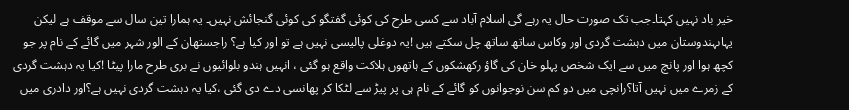خیر باد نہیں کہتا۔جب تک صورت حال یہ رہے گی اسلام آباد سے کسی طرح کی کوئی گفتگو کی کوئی گنجائش نہیں۔ یہ ہمارا تین سال سے موقف ہے لیکن یہاںہندوستان میں دہشت گردی اور وکاس ساتھ ساتھ چل سکتے ہیں !یہ دوغلی پالیسی نہیں ہے تو اور کیا ہے؟ راجستھان کے الور شہر میں گائے کے نام پر جو کچھ ہوا اور پانچ میں سے ایک شخص پہلو خان کی گاؤ رکھشکوں کے ہاتھوں ہلاکت واقع ہو گئی ، انہیں ہندو بلوائیوں نے بری طرح مارا پیٹا !کیا یہ دہشت گردی کے زمرے میں نہیں آتا؟رانچی میں دو کم سن نوجوانوں کو گائے کے نام ہی پر پیڑ سے لٹکا کر پھانسی دے دی گئی ،کیا یہ دہشت گردی نہیں ہے؟اور دادری میں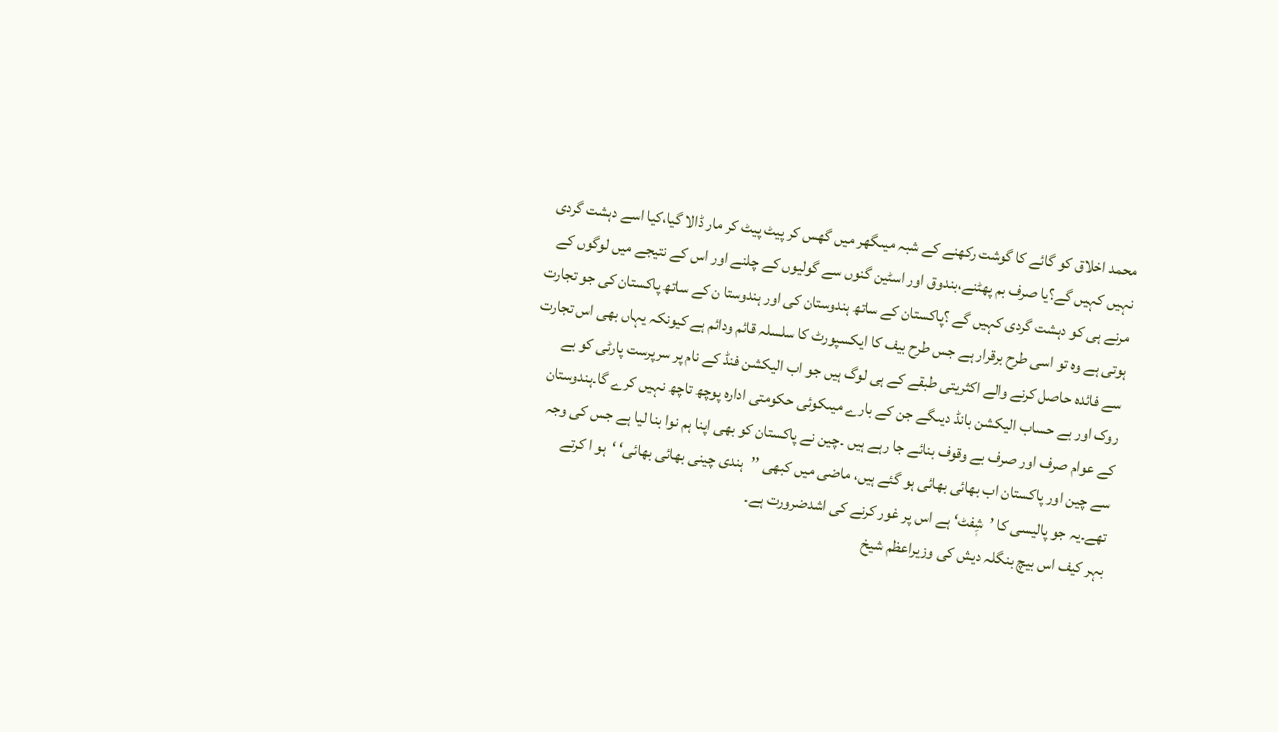محمد اخلاق کو گائے کا گوشت رکھنے کے شبہ میںگھر میں گھس کر پیٹ پیٹ کر مار ڈالا گیا،کیا اسے دہشت گردی نہیں کہیں گے؟یا صرف بم پھٹنے،بندوق اور اسٹین گنوں سے گولیوں کے چلنے اور اس کے نتیجے میں لوگوں کے مرنے ہی کو دہشت گردی کہیں گے ؟پاکستان کے ساتھ ہندوستان کی اور ہندوستا ن کے ساتھ پاکستان کی جو تجارت ہوتی ہے وہ تو اسی طرح برقرار ہے جس طرح بیف کا ایکسپورٹ کا سلسلہ قائم ودائم ہے کیونکہ یہاں بھی اس تجارت سے فائدہ حاصل کرنے والے اکثریتی طبقے کے ہی لوگ ہیں جو اب الیکشن فنڈ کے نام پر سرپرست پارٹی کو بے روک اور بے حساب الیکشن بانڈ دیںگے جن کے بارے میںکوئی حکومتی ادارہ پوچھ تاچھ نہیں کرے گا۔ہندوستان کے عوام صرف اور صرف بے وقوف بنائے جا رہے ہیں ۔چین نے پاکستان کو بھی اپنا ہم نوا بنا لیا ہے جس کی وجہ سے چین اور پاکستان اب بھائی بھائی ہو گئے ہیں، ماضی میں کبھی ’’ہندی چینی بھائی بھائی‘ ‘ہو ا کرتے تھے۔یہ جو پالیسی کا ’شِٖفٹ‘ ہے اس پر غور کرنے کی اشدضرورت ہے۔
بہر کیف اس بیچ بنگلہ دیش کی وزیراعظم شیخ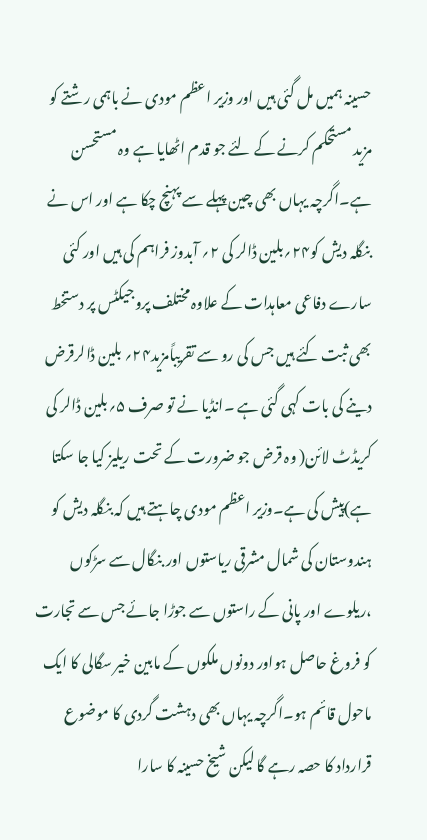حسینہ ہمیں مل گئی ہیں اور وزیر اعظم مودی نے باہمی رشتے کو مزید مستحکم کرنے کے لئے جو قدم اٹھایا ہے وہ مستحسن ہے۔اگرچہ یہاں بھی چین پہلے سے پہنچ چکا ہے اور اس نے بنگلہ دیش کو۲۴؍بلین ڈالر کی ۲؍ آبدوز فراہم کی ہیں اور کئی سارے دفاعی معاہدات کے علاوہ مختلف پروجیکٹس پر دستخط بھی ثبت کئے ہیں جس کی رو سے تقریباًمزید۲۴؍ بلین ڈالرقرض دینے کی بات کہی گئی ہے ۔انڈیا نے تو صرف ۵؍بلین ڈالر کی کریڈٹ لائن( وہ قرض جو ضرورت کے تحت ریلیز کیا جا سکتا ہے)پیش کی ہے۔وزیر اعظم مودی چاہتے ہیں کہ بنگلہ دیش کو ہندوستان کی شمال مشرقی ریاستوں اور بنگال سے سڑکوں ،ریلوے اور پانی کے راستوں سے جوڑا جائے جس سے تجارت کو فروغ حاصل ہواور دونوں ملکوں کے مابین خیر سگالی کا ایک ماحول قائم ہو۔اگرچہ یہاں بھی دہشت گردی کا موضوع قرارداد کا حصہ رہے گا لیکن شیخ حسینہ کا سارا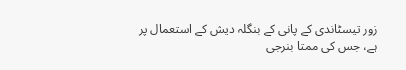زور تیسٹاندی کے پانی کے بنگلہ دیش کے استعمال پر ہے، جس کی ممتا بنرجی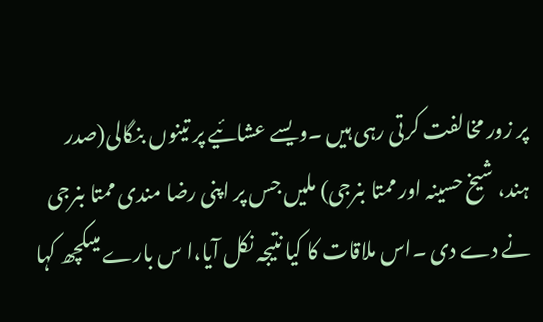پر زور مخالفت کرتی رہی ہیں ۔ویسے عشائیے پر تینوں بنگالی(صدر ہند، شیخ حسینہ اور ممتا بنرجی) ملیں جس پر اپنی رضا مندی ممتا بنرجی نے دے دی ۔اس ملاقات کا کیا نتیجہ نکل آیا،ا س بارے میںکچھ کہا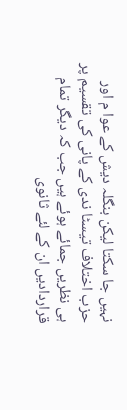نہیں جا سکتا لیکن بنگلہ دیش کے عوا م اور حزب اختلاف تیسٹا ندی کے پانی کی تقسیم پر ہی نظریں جمائے ہوئے ہیں جب کہ دیگر تمام قراردادیں ان کے لئے ثانوی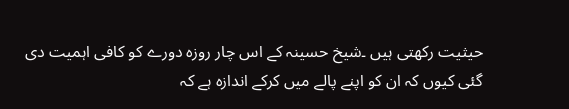حیثیت رکھتی ہیں ۔شیخ حسینہ کے اس چار روزہ دورے کو کافی اہمیت دی گئی کیوں کہ ان کو اپنے پالے میں کرکے اندازہ ہے کہ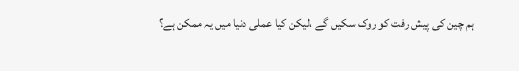ہم چین کی پیش رفت کو روک سکیں گے ،لیکن کیا عملی دنیا میں یہ ممکن ہے؟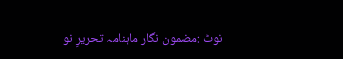نوٹ :مضمون نگار ماہنامہ تحریرِ نو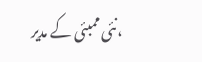،نئی ممبئی کے مدیر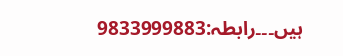ہیں۔۔۔رابطہ:9833999883